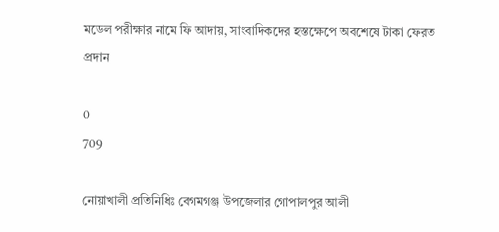মডেল পরীক্ষার নামে ফি আদায়, সাংবাদিকদের হস্তক্ষেপে অবশেষে টাকা ফেরত প্রদান

0
709

নোয়াখালী প্রতিনিধিঃ বেগমগঞ্জ উপজেলার গোপালপুর আলী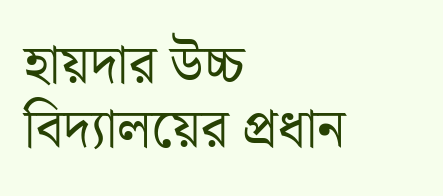হায়দার উচ্চ বিদ্যালয়ের প্রধান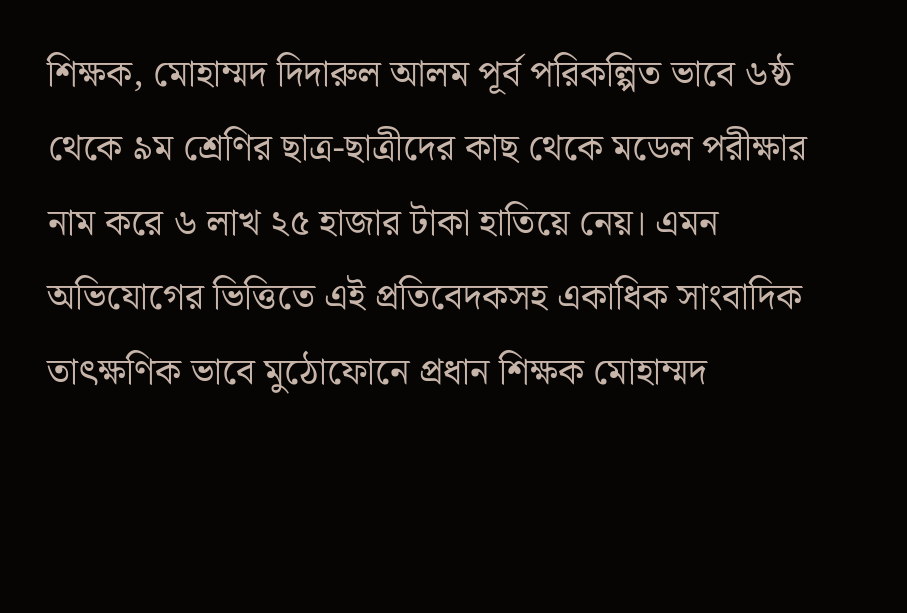শিক্ষক, মোহাম্মদ দিদারুল আলম পূর্ব পরিকল্পিত ভাবে ৬ষ্ঠ থেকে ৯ম শ্রেণির ছাত্র-ছাত্রীদের কাছ থেকে মডেল পরীক্ষার নাম করে ৬ লাখ ২৫ হাজার টাকা হাতিয়ে নেয়। এমন অভিযোগের ভিত্তিতে এই প্রতিবেদকসহ একাধিক সাংবাদিক তাৎক্ষণিক ভাবে মুঠোফোনে প্রধান শিক্ষক মোহাম্মদ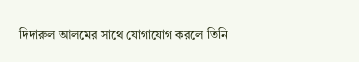দিদারুল আলমের সাথে যোগাযোগ করলে তিনি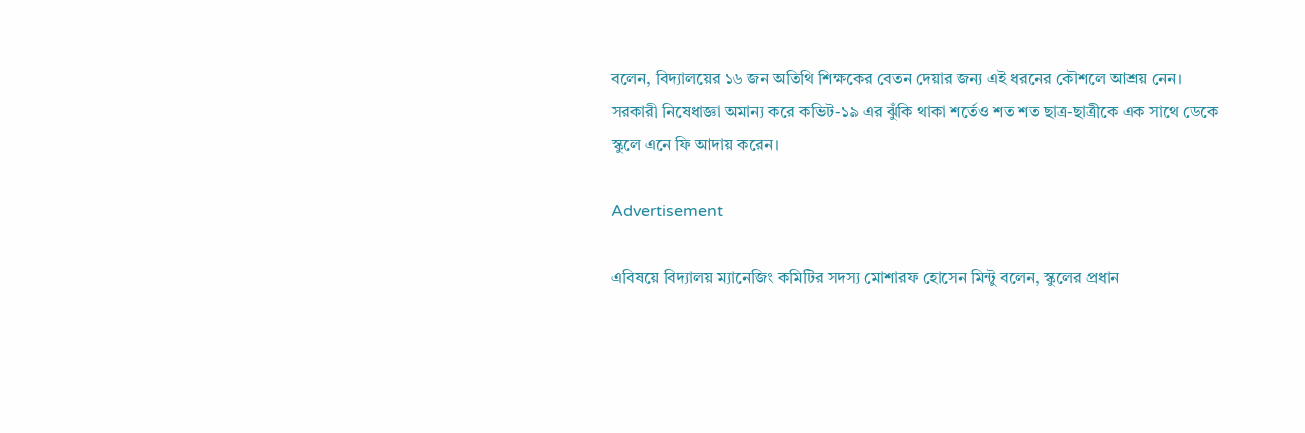বলেন, বিদ্যালয়ের ১৬ জন অতিথি শিক্ষকের বেতন দেয়ার জন্য এই ধরনের কৌশলে আশ্রয় নেন। সরকারী নিষেধাজ্ঞা অমান্য করে কভিট-১৯ এর ঝুঁকি থাকা শর্তেও শত শত ছাত্র-ছাত্রীকে এক সাথে ডেকে স্কুলে এনে ফি আদায় করেন।

Advertisement

এবিষয়ে বিদ্যালয় ম্যানেজিং কমিটির সদস্য মোশারফ হোসেন মিন্টু বলেন, স্কুলের প্রধান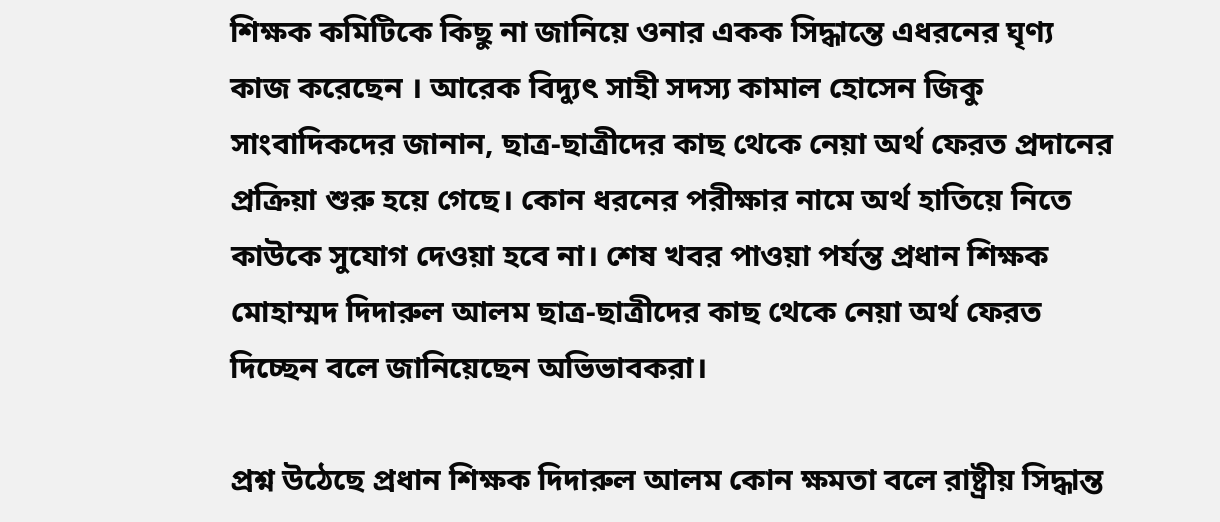শিক্ষক কমিটিকে কিছু না জানিয়ে ওনার একক সিদ্ধান্তে এধরনের ঘৃণ্য কাজ করেছেন । আরেক বিদ্যুৎ সাহী সদস্য কামাল হোসেন জিকু সাংবাদিকদের জানান, ছাত্র-ছাত্রীদের কাছ থেকে নেয়া অর্থ ফেরত প্রদানের প্রক্রিয়া শুরু হয়ে গেছে। কোন ধরনের পরীক্ষার নামে অর্থ হাতিয়ে নিতে কাউকে সুযোগ দেওয়া হবে না। শেষ খবর পাওয়া পর্যন্ত প্রধান শিক্ষক মোহাম্মদ দিদারুল আলম ছাত্র-ছাত্রীদের কাছ থেকে নেয়া অর্থ ফেরত দিচ্ছেন বলে জানিয়েছেন অভিভাবকরা।

প্রশ্ন উঠেছে প্রধান শিক্ষক দিদারুল আলম কোন ক্ষমতা বলে রাষ্ট্রীয় সিদ্ধান্ত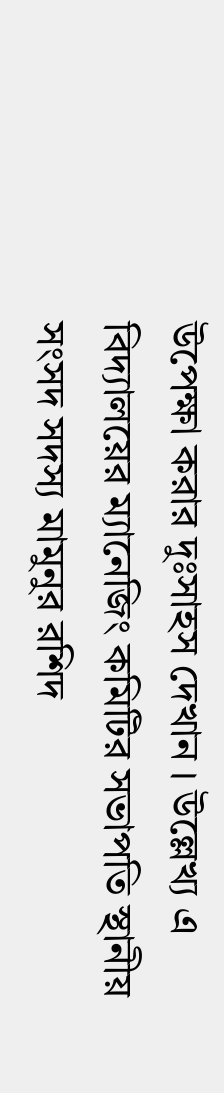উপেক্ষা করার দুঃসাহস দেখান । উল্লেখ্য এ বিদ্যালয়ের ম্যানেজিং কমিটির সভাপতি স্থানীয় সংসদ সদস্য মামুনুর রশিদ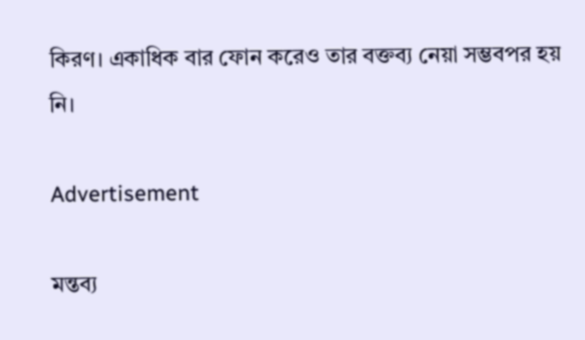কিরণ। একাধিক বার ফোন করেও তার বক্তব্য নেয়া সম্ভবপর হয় নি।

Advertisement

মন্তব্য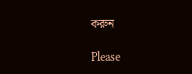করুন

Please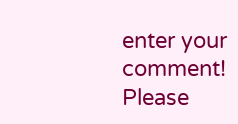enter your comment!
Please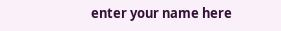enter your name here